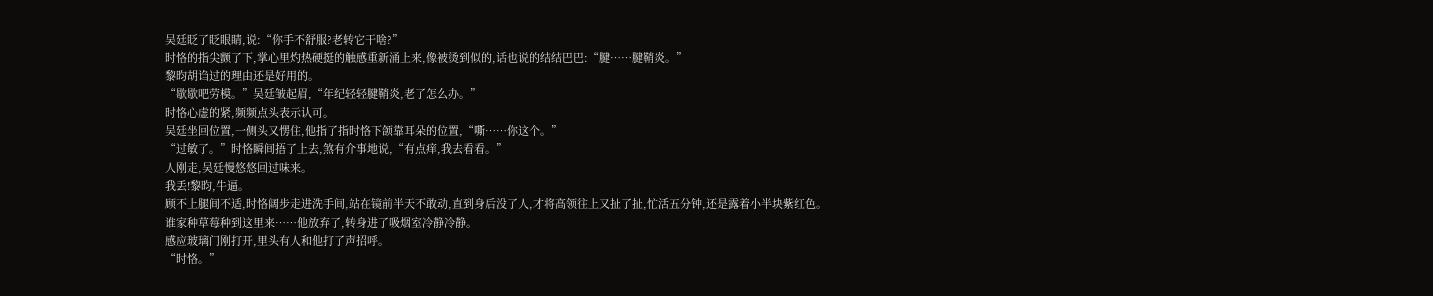吴廷眨了眨眼睛,说:“你手不舒服?老转它干啥?”
时恪的指尖颤了下,掌心里灼热硬挺的触感重新涌上来,像被烫到似的,话也说的结结巴巴:“腱……腱鞘炎。”
黎昀胡诌过的理由还是好用的。
“歇歇吧劳模。”吴廷皱起眉,“年纪轻轻腱鞘炎,老了怎么办。”
时恪心虚的紧,频频点头表示认可。
吴廷坐回位置,一侧头又愣住,他指了指时恪下颌靠耳朵的位置,“嘶……你这个。”
“过敏了。”时恪瞬间捂了上去,煞有介事地说,“有点痒,我去看看。”
人刚走,吴廷慢悠悠回过味来。
我丢!黎昀,牛逼。
顾不上腿间不适,时恪阔步走进洗手间,站在镜前半天不敢动,直到身后没了人,才将高领往上又扯了扯,忙活五分钟,还是露着小半块紫红色。
谁家种草莓种到这里来……他放弃了,转身进了吸烟室冷静冷静。
感应玻璃门刚打开,里头有人和他打了声招呼。
“时恪。”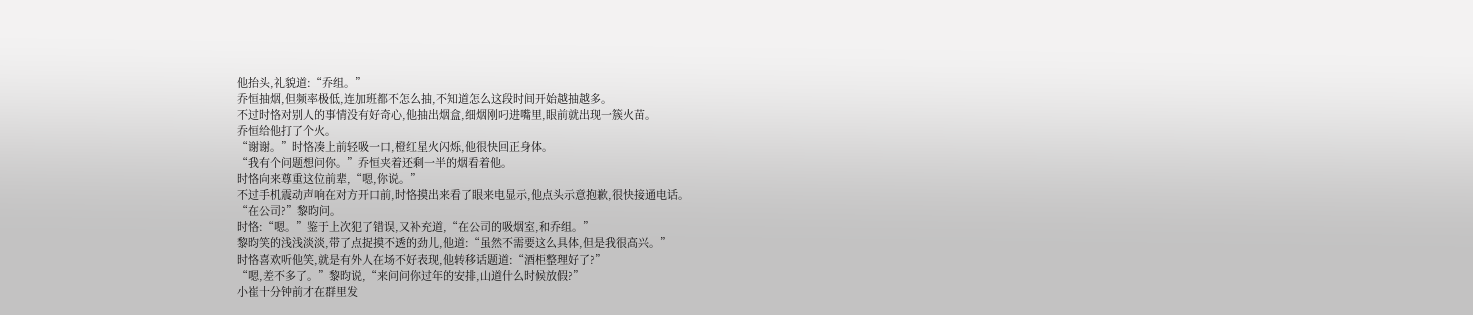他抬头,礼貌道:“乔组。”
乔恒抽烟,但频率极低,连加班都不怎么抽,不知道怎么这段时间开始越抽越多。
不过时恪对别人的事情没有好奇心,他抽出烟盒,细烟刚叼进嘴里,眼前就出现一簇火苗。
乔恒给他打了个火。
“谢谢。”时恪凑上前轻吸一口,橙红星火闪烁,他很快回正身体。
“我有个问题想问你。”乔恒夹着还剩一半的烟看着他。
时恪向来尊重这位前辈,“嗯,你说。”
不过手机震动声响在对方开口前,时恪摸出来看了眼来电显示,他点头示意抱歉,很快接通电话。
“在公司?”黎昀问。
时恪:“嗯。”鉴于上次犯了错误,又补充道,“在公司的吸烟室,和乔组。”
黎昀笑的浅浅淡淡,带了点捉摸不透的劲儿,他道:“虽然不需要这么具体,但是我很高兴。”
时恪喜欢听他笑,就是有外人在场不好表现,他转移话题道:“酒柜整理好了?”
“嗯,差不多了。”黎昀说,“来问问你过年的安排,山道什么时候放假?”
小崔十分钟前才在群里发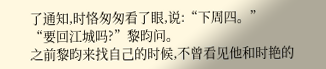了通知,时恪匆匆看了眼,说:“下周四。”
“要回江城吗?”黎昀问。
之前黎昀来找自己的时候,不曾看见他和时艳的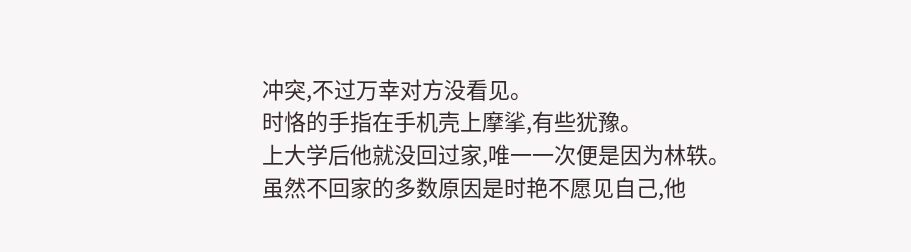冲突,不过万幸对方没看见。
时恪的手指在手机壳上摩挲,有些犹豫。
上大学后他就没回过家,唯一一次便是因为林轶。
虽然不回家的多数原因是时艳不愿见自己,他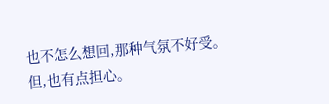也不怎么想回,那种气氛不好受。
但,也有点担心。